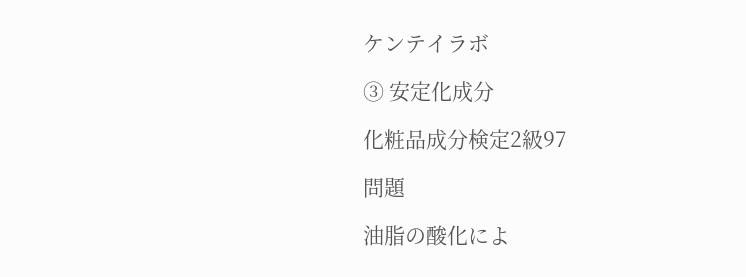ケンテイラボ

③ 安定化成分

化粧品成分検定2級97

問題

油脂の酸化によ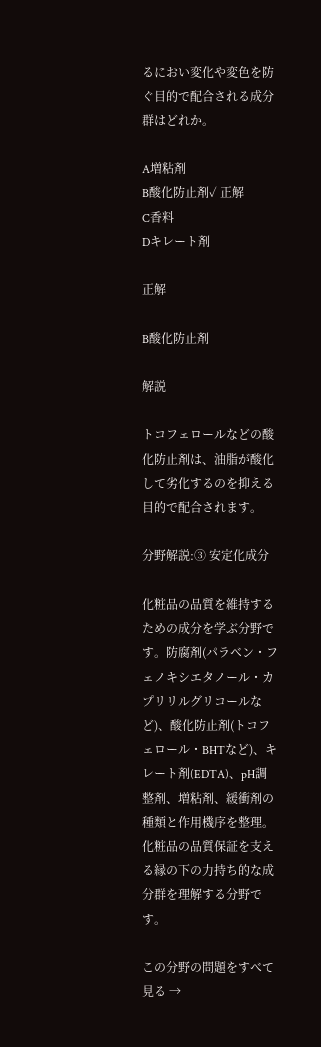るにおい変化や変色を防ぐ目的で配合される成分群はどれか。

A増粘剤
B酸化防止剤✓ 正解
C香料
Dキレート剤

正解

B酸化防止剤

解説

トコフェロールなどの酸化防止剤は、油脂が酸化して劣化するのを抑える目的で配合されます。

分野解説:③ 安定化成分

化粧品の品質を維持するための成分を学ぶ分野です。防腐剤(パラベン・フェノキシエタノール・カプリリルグリコールなど)、酸化防止剤(トコフェロール・BHTなど)、キレート剤(EDTA)、pH調整剤、増粘剤、緩衝剤の種類と作用機序を整理。化粧品の品質保証を支える縁の下の力持ち的な成分群を理解する分野です。

この分野の問題をすべて見る →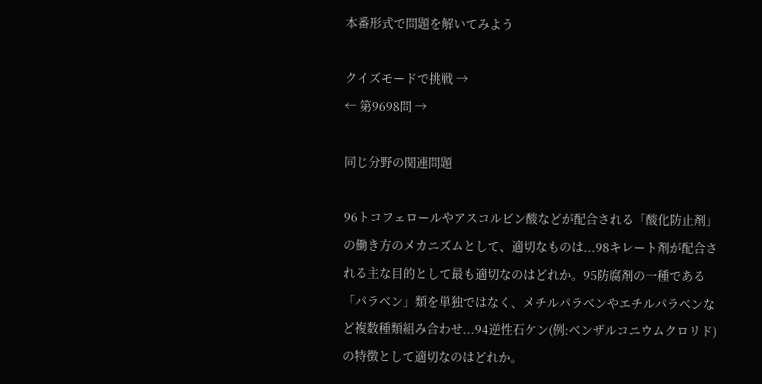本番形式で問題を解いてみよう

クイズモードで挑戦 →
← 第9698問 →

同じ分野の関連問題

96トコフェロールやアスコルビン酸などが配合される「酸化防止剤」の働き方のメカニズムとして、適切なものは...98キレート剤が配合される主な目的として最も適切なのはどれか。95防腐剤の一種である「パラベン」類を単独ではなく、メチルパラベンやエチルパラベンなど複数種類組み合わせ...94逆性石ケン(例:ベンザルコニウムクロリド)の特徴として適切なのはどれか。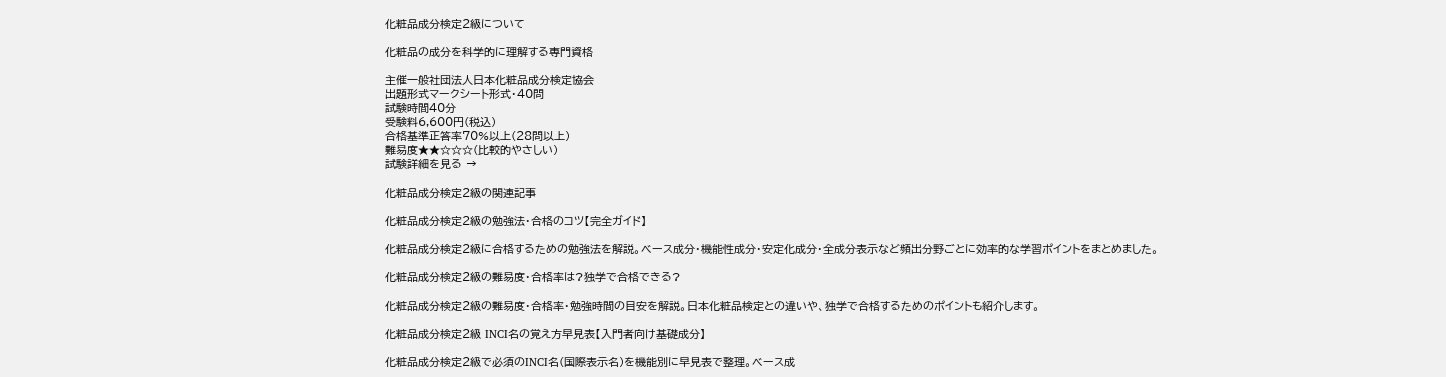化粧品成分検定2級について

化粧品の成分を科学的に理解する専門資格

主催一般社団法人日本化粧品成分検定協会
出題形式マークシート形式・40問
試験時間40分
受験料6,600円(税込)
合格基準正答率70%以上(28問以上)
難易度★★☆☆☆(比較的やさしい)
試験詳細を見る →

化粧品成分検定2級の関連記事

化粧品成分検定2級の勉強法・合格のコツ【完全ガイド】

化粧品成分検定2級に合格するための勉強法を解説。ベース成分・機能性成分・安定化成分・全成分表示など頻出分野ごとに効率的な学習ポイントをまとめました。

化粧品成分検定2級の難易度・合格率は?独学で合格できる?

化粧品成分検定2級の難易度・合格率・勉強時間の目安を解説。日本化粧品検定との違いや、独学で合格するためのポイントも紹介します。

化粧品成分検定2級 INCI名の覚え方早見表【入門者向け基礎成分】

化粧品成分検定2級で必須のINCI名(国際表示名)を機能別に早見表で整理。ベース成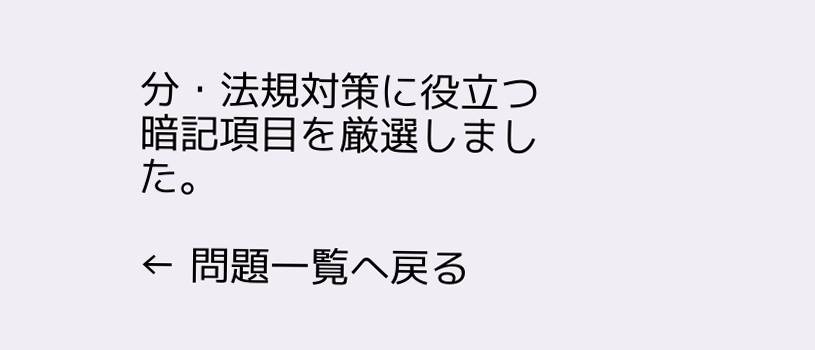分・法規対策に役立つ暗記項目を厳選しました。

← 問題一覧へ戻る